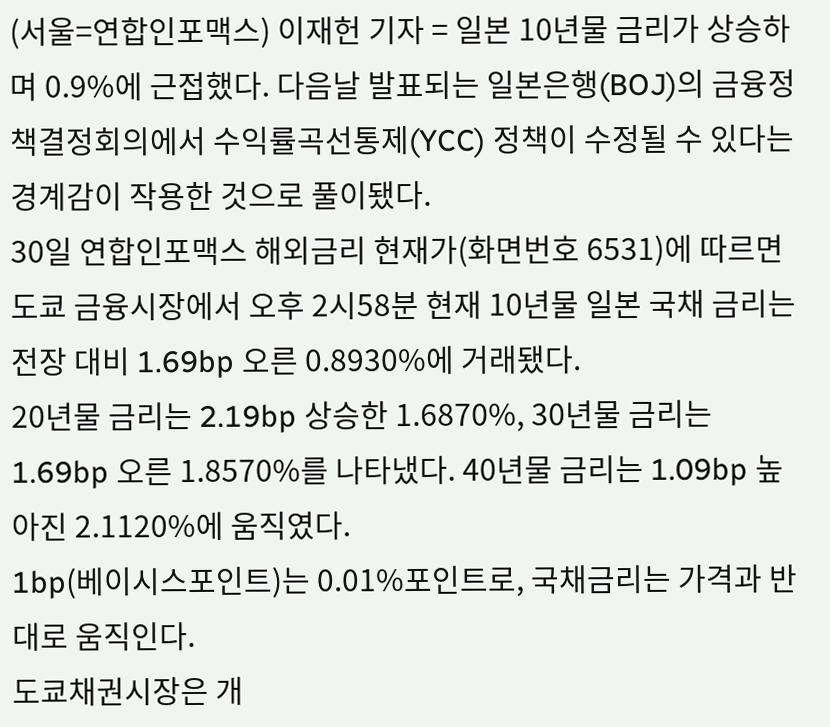(서울=연합인포맥스) 이재헌 기자 = 일본 10년물 금리가 상승하며 0.9%에 근접했다. 다음날 발표되는 일본은행(BOJ)의 금융정책결정회의에서 수익률곡선통제(YCC) 정책이 수정될 수 있다는 경계감이 작용한 것으로 풀이됐다.
30일 연합인포맥스 해외금리 현재가(화면번호 6531)에 따르면 도쿄 금융시장에서 오후 2시58분 현재 10년물 일본 국채 금리는 전장 대비 1.69bp 오른 0.8930%에 거래됐다.
20년물 금리는 2.19bp 상승한 1.6870%, 30년물 금리는 1.69bp 오른 1.8570%를 나타냈다. 40년물 금리는 1.09bp 높아진 2.1120%에 움직였다.
1bp(베이시스포인트)는 0.01%포인트로, 국채금리는 가격과 반대로 움직인다.
도쿄채권시장은 개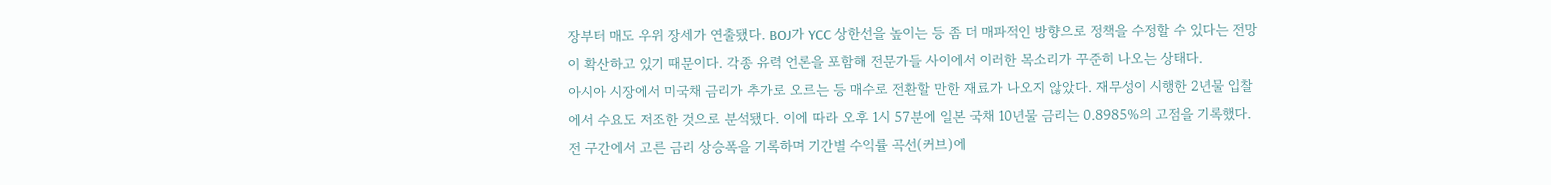장부터 매도 우위 장세가 연출됐다. BOJ가 YCC 상한선을 높이는 등 좀 더 매파적인 방향으로 정책을 수정할 수 있다는 전망이 확산하고 있기 때문이다. 각종 유력 언론을 포함해 전문가들 사이에서 이러한 목소리가 꾸준히 나오는 상태다.
아시아 시장에서 미국채 금리가 추가로 오르는 등 매수로 전환할 만한 재료가 나오지 않았다. 재무성이 시행한 2년물 입찰에서 수요도 저조한 것으로 분석됐다. 이에 따라 오후 1시 57분에 일본 국채 10년물 금리는 0.8985%의 고점을 기록했다.
전 구간에서 고른 금리 상승폭을 기록하며 기간별 수익률 곡선(커브)에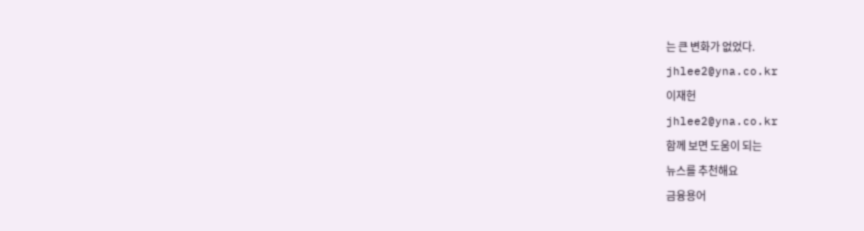는 큰 변화가 없었다.
jhlee2@yna.co.kr
이재헌
jhlee2@yna.co.kr
함께 보면 도움이 되는
뉴스를 추천해요
금융용어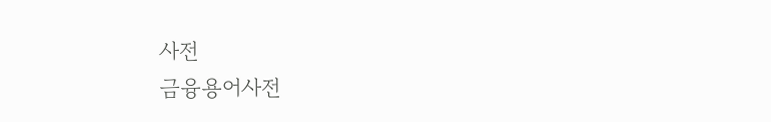사전
금융용어사전